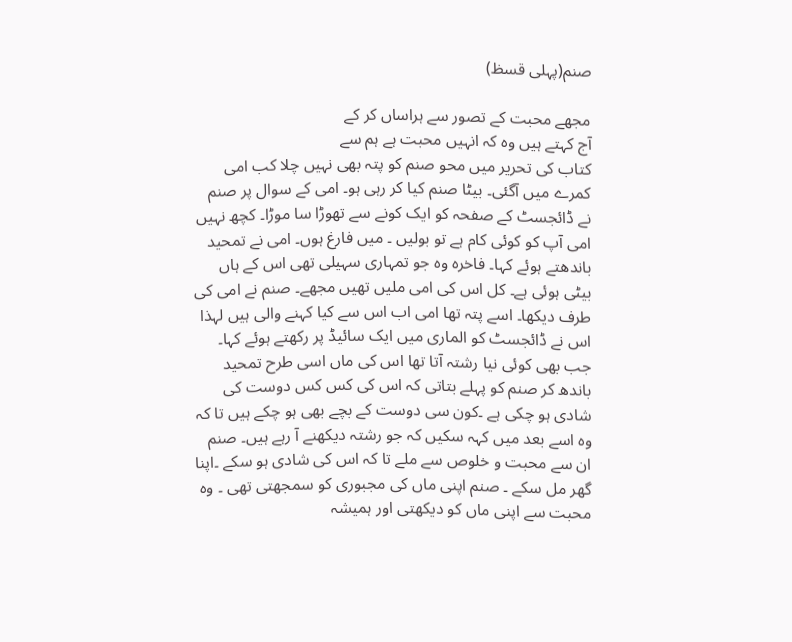صنم(پہلی قسظ)

مجھے محبت کے تصور سے ہراساں کر کے
آج کہتے ہیں وہ کہ انہیں محبت ہے ہم سے
کتاب کی تحریر میں محو صنم کو پتہ بھی نہیں چلا کب امی کمرے میں آگئی۔ بیٹا صنم کیا کر رہی ہو۔ امی کے سوال پر صنم نے ڈائجسٹ کے صفحہ کو ایک کونے سے تھوڑا سا موڑا۔ کچھ نہیں امی آپ کو کوئی کام ہے تو بولیں ۔ میں فارغ ہوں۔ امی نے تمحید باندھتے ہوئے کہا۔ فاخرہ وہ جو تمہاری سہیلی تھی اس کے ہاں بیٹی ہوئی ہے۔ کل اس کی امی ملیں تھیں مجھے۔ صنم نے امی کی طرف دیکھا۔ اسے پتہ تھا امی اب اس سے کیا کہنے والی ہیں لہذا اس نے ڈائجسٹ کو الماری میں ایک سائیڈ پر رکھتے ہوئے کہا۔ جب بھی کوئی نیا رشتہ آتا تھا اس کی ماں اسی طرح تمحید باندھ کر صنم کو پہلے بتاتی کہ اس کی کس کس دوست کی شادی ہو چکی ہے ۔کون سی دوست کے بچے بھی ہو چکے ہیں تا کہ وہ اسے بعد میں کہہ سکیں کہ جو رشتہ دیکھنے آ رہے ہیں۔ صنم ان سے محبت و خلوص سے ملے تا کہ اس کی شادی ہو سکے ۔اپنا گھر مل سکے ۔ صنم اپنی ماں کی مجبوری کو سمجھتی تھی ۔ وہ محبت سے اپنی ماں کو دیکھتی اور ہمیشہ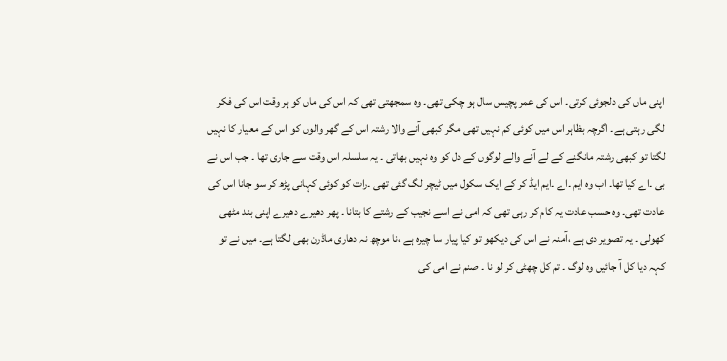اپنی ماں کی دلجوئی کرتی۔ اس کی عمر پچیس سال ہو چکی تھی۔ وہ سمجھتی تھی کہ اس کی ماں کو ہر وقت اس کی فکر لگی رہتی ہے۔ اگرچہ بظاہر اس میں کوئی کم نہیں تھی مگر کبھی آنے والا رشتہ اس کے گھر والوں کو اس کے معیار کا نہیں لگتا تو کبھی رشتہ مانگنے کے لے آنے والے لوگوں کے دل کو وہ نہیں بھاتی ۔ یہ سلسلہ اس وقت سے جاری تھا ۔ جب اس نے بی ۔اے کیا تھا۔ اب وہ ایم ۔اے ۔ایم ایڈ کر کے ایک سکول میں ٹیچر لگ گئی تھی ۔رات کو کوئی کہانی پڑھ کر سو جانا اس کی عادت تھی۔ وہ حسب عادت یہ کام کر رہی تھی کہ امی نے اسے نجیب کے رشتے کا بتانا ۔ پھر دھیرے دھیرے اپنی بند مٹھی کھولی ۔ یہ تصویر دی ہے ،آمنہ نے اس کی دیکھو تو کیا پیار سا چیرہ ہے ،نا موچھ نہ دھاری ماڈرن بھی لگتا ہے۔ میں نے تو کہہ دیا کل آ جائیں وہ لوگ ۔ تم کل چھٹی کر لو نا ۔ صنم نے امی کی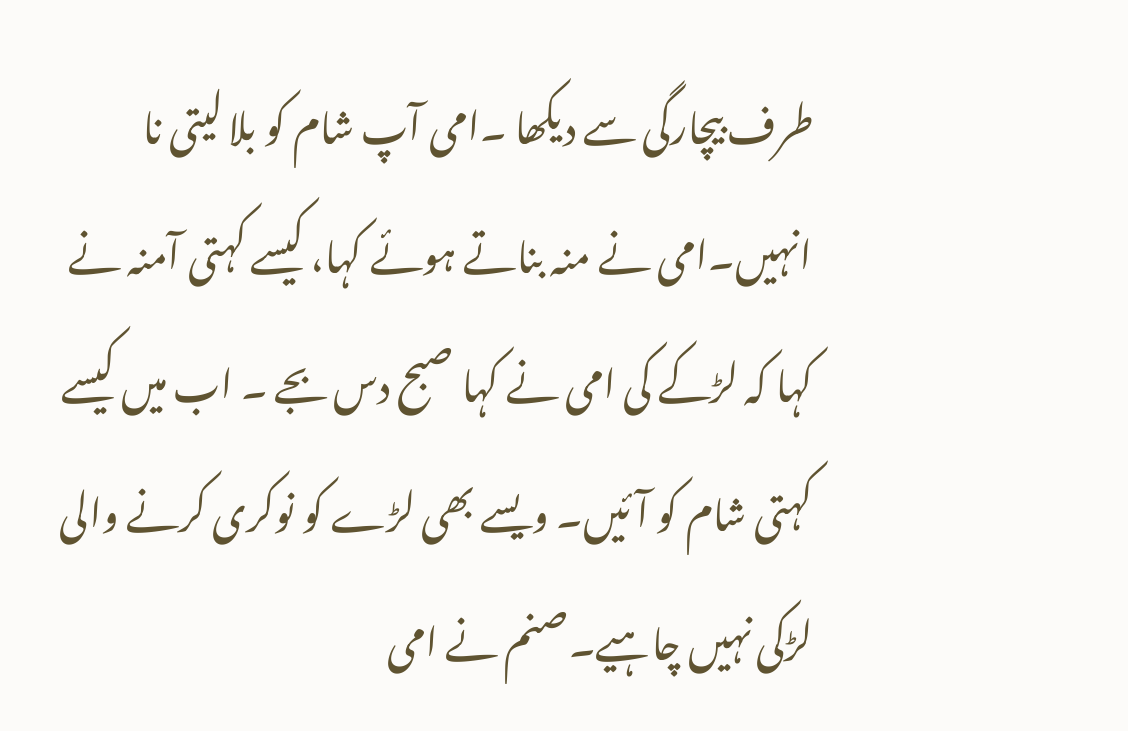طرف بیچارگی سے دیکھا ۔امی آپ شام کو بلا لیتی نا انہیں۔امی نے منہ بناتے ہوئے کہا، کیسے کہتی آمنہ نے کہا کہ لڑکے کی امی نے کہا صبح دس بجے ۔ اب میں کیسے کہتی شام کو آئیں۔ ویسے بھی لڑے کو نوکری کرنے والی لڑکی نہیں چاہیے۔صنم نے امی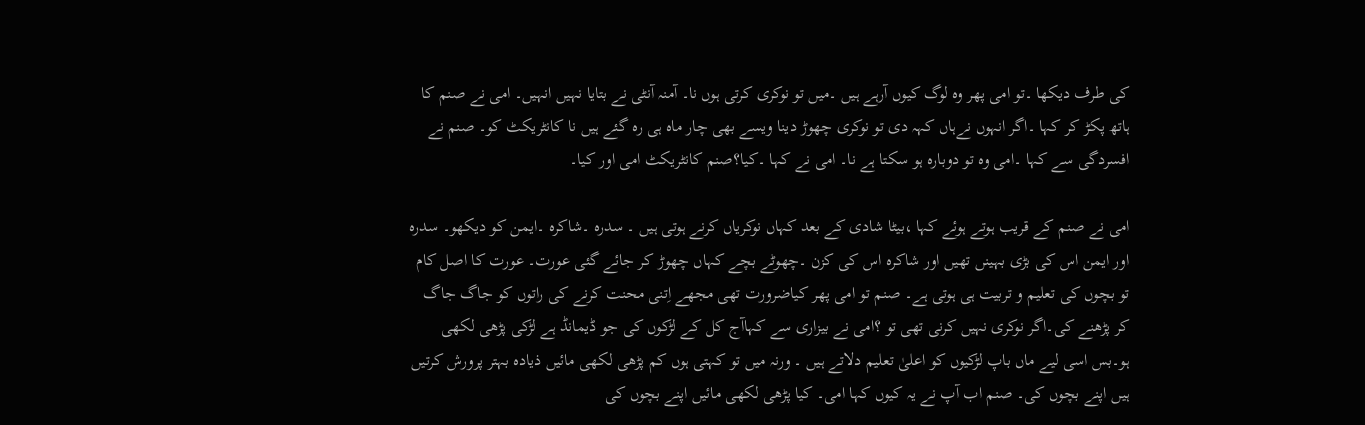کی طرف دیکھا ۔تو امی پھر وہ لوگ کیوں آرہے ہیں ۔میں تو نوکری کرتی ہوں نا۔ آمنہ آنٹی نے بتایا نہیں انہیں۔ امی نے صنم کا ہاتھ پکڑ کر کہا ۔اگر انہوں نےہاں کہہ دی تو نوکری چھوڑ دینا ویسے بھی چار ماہ ہی رہ گئے ہیں نا کانٹریکٹ کو۔ صنم نے افسردگی سے کہا ۔امی وہ تو دوبارہ ہو سکتا ہے نا۔ امی نے کہا ۔کیا؟صنم کانٹریکٹ امی اور کیا۔

امی نے صنم کے قریب ہوتے ہوئے کہا ،بیٹا شادی کے بعد کہاں نوکریاں کرنے ہوتی ہیں ۔ سدرہ ۔شاکرہ ۔ایمن کو دیکھو۔ سدرہ اور ایمن اس کی بڑی بہینں تھیں اور شاکرہ اس کی کزن ۔چھوٹے بچے کہاں چھوڑ کر جائے گئی عورت۔ عورت کا اصل کام تو بچوں کی تعلیم و تربیت ہی ہوتی ہے۔ صنم تو امی پھر کیاضرورت تھی مجھے اِتنی محنت کرنے کی راتوں کو جاگ جاگ کر پڑھنے کی۔اگر نوکری نہیں کرنی تھی تو ؟امی نے بیزاری سے کہاآج کل کے لڑکوں کی جو ڈیمانڈ ہے لڑکی پڑھی لکھی ہو۔بس اسی لیے ماں باپ لڑکیوں کو اعلیٰ تعلیم دلاتے ہیں ۔ ورنہ میں تو کہتی ہوں کم پڑھی لکھی مائیں ذیادہ بہتر پرورش کرتیں ہیں اپنے بچوں کی۔ صنم اب آپ نے یہ کیوں کہا امی۔ کیا پڑھی لکھی مائیں اپنے بچوں کی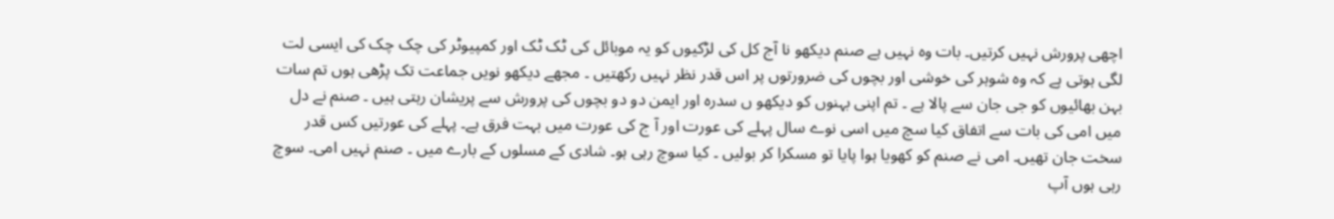اچھی پرورش نہیں کرتیں۔ بات وہ نہیں ہے صنم دیکھو نا آج کل کی لڑکیوں کو یہ موبائل کی ٹک ٹک اور کمپیوٹر کی چک چک کی ایسی لت لگی ہوتی ہے کہ وہ شوہر کی خوشی اور بچوں کی ضرورتوں پر اس قدر نظر نہیں رکھتیں ۔ مجھے دیکھو نویں جماعت تک پڑھی ہوں تم سات بہن بھائیوں کو جی جان سے پالا ہے ۔ تم اپنی بہنوں کو دیکھو ں سدرہ اور ایمن دو دو بچوں کی پرورش سے پریشان رہتی ہیں ۔ صنم نے دل میں امی کی بات سے اتفاق کیا سچ میں اسی نوے سال پہلے کی عورت اور آ ج کی عورت میں بہت فرق ہے۔ پہلے کی عورتیں کس قدر سخت جان تھیں۔ امی نے صنم کو کھویا ہوا پایا تو مسکرا کر بولیں ۔ کیا سوچ رہی ہو۔ شادی کے مسلوں کے بارے میں ۔ صنم نہیں امی۔ سوچ رہی ہوں آپ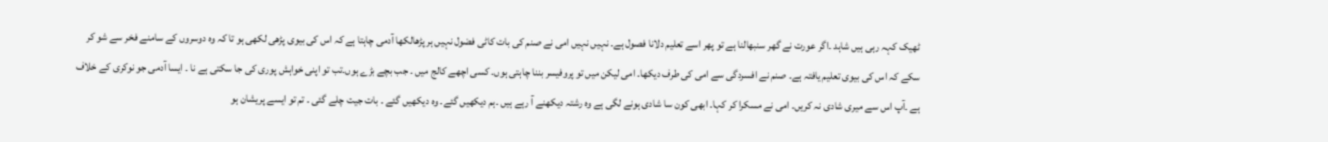ٹھیک کہہ رہی ہیں شاہد ۔اگر عورت نے گھر سنبھالنا ہے تو پھر اسے تعلیم دلانا فصول ہے۔ نہیں نہیں امی نے صنم کی بات کاٹی فضول نہیں ہر پڑھالکھا آدمی چاہتا ہے کہ اس کی بیوی پڑھی لکھی ہو تا کہ وہ دوسروں کے سامنے فخر سے شو کر سکے کہ اس کی بیوی تعلیم یافتہ ہے۔ صنم نے افسردگی سے امی کی طرف دیکھا۔ امی لیکن میں تو پروفیسر بننا چاہتی ہوں۔ کسی اچھے کالج میں ۔ جب بچے بڑے ہوں۔تب تو اپنی خواہش پوری کی جا سکتی ہے نا ۔ ایسا آدمی جو نوکری کے خلاف ہے ۔آپ اس سے میری شادی نہ کریں۔ امی نے مسکرا کر کہا۔ ابھی کون سا شادی ہونے لگی ہے وہ رشتہ دیکھنے آ رہے ہیں ۔ہم دیکھیں گئے۔ وہ دیکھیں گئے ۔ بات جیت چلے گئی ۔ تم تو ایسے پریشان ہو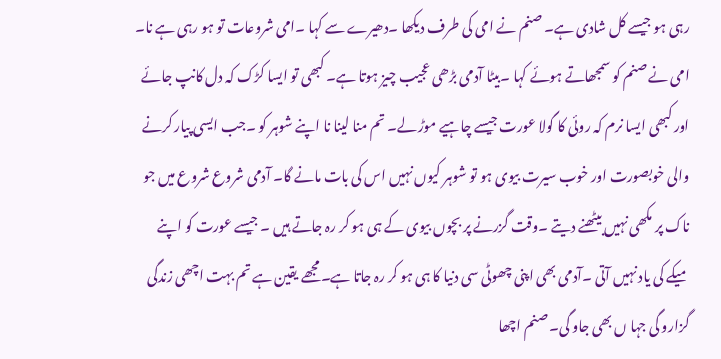رہی ہو جیسے کل شادی ہے۔ صنم نے امی کی طرف دیکھا ۔دھیرے سے کہا ۔امی شروعات تو ہو رہی ہے نا۔ امی نے صنم کو سمجھاتے ہوئے کہا ۔بیٹا آدمی بڑھی عجیب چیز ہوتا ہے۔ کبھی تو ایسا کڑک کہ دل کانپ جائے اور کبھی ایسا نرم کہ روئی کا گولا عورت جیسے چاہیے موڑ لے۔ تم منا لینا نا اپنے شوہر کو ۔جب ایسی پیار کرنے والی خوبصورت اور خوب سیرت بیوی ہو تو شوہر کیوں نہیں اس کی بات مانے گا۔ آدمی شروع شروع میں جو ناک پر مکھی نہیں بیٹھنے دیتے ۔وقت گزرنے پر بچوں بیوی کے ہی ہو کر رہ جاتے ہیں ۔ جیسے عورت کو اپنے میکے کی یاد نہیں آتی ۔آدمی بھی اپنی چھوٹی سی دنیا کا ہی ہو کر رہ جاتا ہے۔مجھے یقین ہے تم بہت اچھی زندگی گزارو گی جہا ں بھی جاو گی۔ صنم اچھا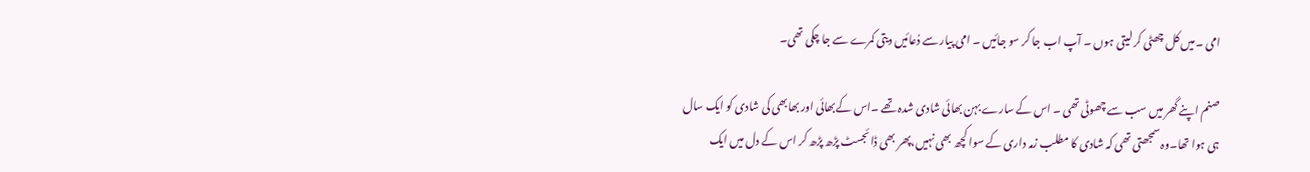امی ۔میں کل چھٹی کر لیتی ہوں ۔ آپ اب جا کر سو جائیں ۔ امی پیار سے دُعائیں دیتی کمرے سے جا چکی تھی۔

صنم اپنے گھر میں سب سے چھوٹی تھی ۔ اس کے سارے بہن بھائی شادی شدہ تھے ۔اس کےبھائی اور بھابھی کی شادی کو ایک سال ہی ہوا تھا۔وہ سمجھتی تھی کہ شادی کا مطلب زمہ داری کے سوا کچھ بھی نہیں،پھر بھی ڈائجسٹ پڑھ پڑھ کر اس کے دل میں ایک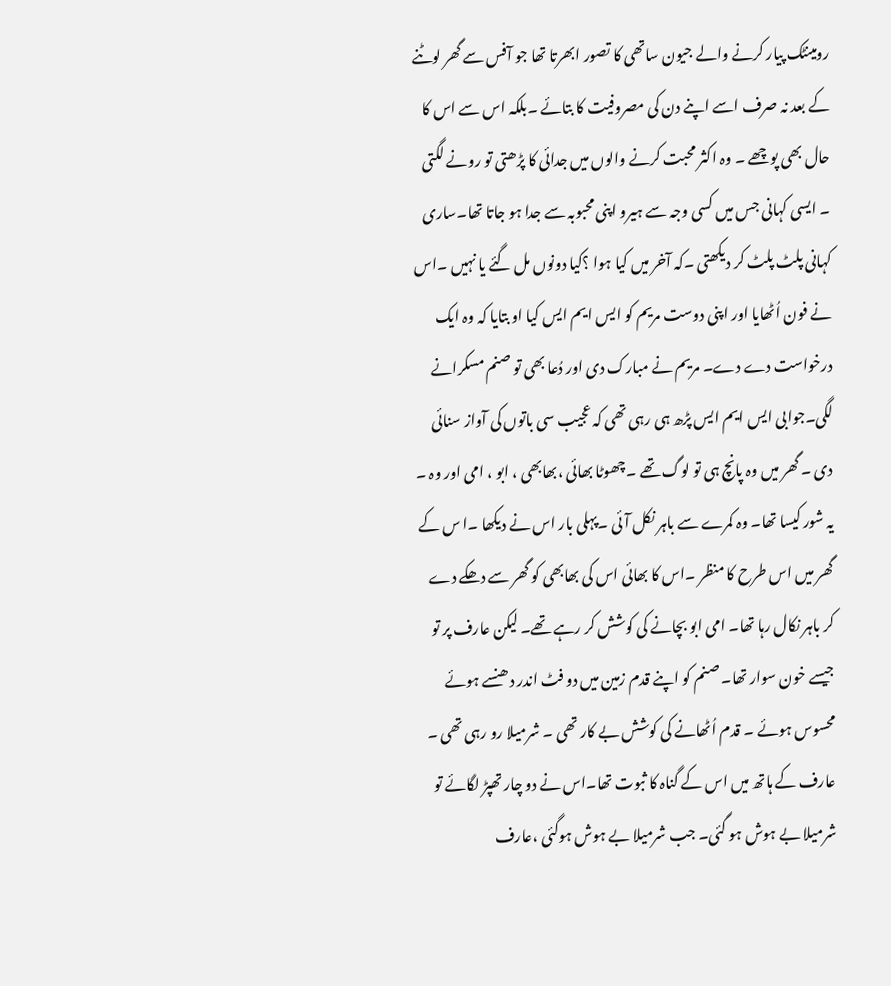رومینٹک پیار کرنے والے جیون ساتھی کا تصور ابھرتا تھا جو آفس سے گھر لوٹنے کے بعد نہ صرف اسے اپنے دن کی مصروفیت کا بتائے ۔بلکہ اس سے اس کا حال بھی پوچھے ۔ وہ اکثر محبت کرنے والوں میں جدائی کا پڑھتی تو رونے لگتی ۔ ایسی کہانی جس میں کسی وجہ سے ہیرو اپنی محبوبہ سے جدا ہو جاتا تھا۔ساری کہانی پلٹ پلٹ کر دیکھتی ۔کہ آخر میں کیا ہوا ؟کیا دونوں مل گئے یا نہیں ۔اس نے فون اُٹھایا اور اپنی دوست مریم کو ایس ایم ایس کیا او بتایا کہ وہ ایک درخواست دے دے۔ مریم نے مبارک دی اور دُعا بھی تو صنم مسکرانے لگی۔جوابی ایس ایم ایس پڑھ ہی رہی تھی کہ عجیب سی باتوں کی آواز سنائی دی ۔ گھر میں وہ پانچ ہی تو لوگ تھے ۔چھوٹا بھائی ،بھابھی ، ابو ، امی اور وہ ۔ یہ شور کیسا تھا۔ وہ کمرے سے باہر نکل آئی ۔پہلی بار اس نے دیکھا ۔ا س کے گھر میں اس طرح کا منظر ۔اس کا بھائی اس کی بھابھی کو گھر سے دھکے دے کر باہر نکال رہا تھا۔ امی ابو بچانے کی کوشش کر رہے تھے۔ لیکن عارف پر تو جیسے خون سوار تھا۔ صنم کو اپنے قدم زمین میں دو فٹ اندر دھنسے ہوئے محسوس ہوئے ۔ قدم اُٹھانے کی کوشش بے کار تھی ۔ شرمیلا رو رہی تھی ۔ عارف کے ہاتھ میں اس کے گناہ کا ثبوت تھا۔اس نے دو چار تھپڑ لگائے تو شرمیلا بے ہوش ہو گئی۔ جب شرمیلا بے ہوش ہوگئی ،عارف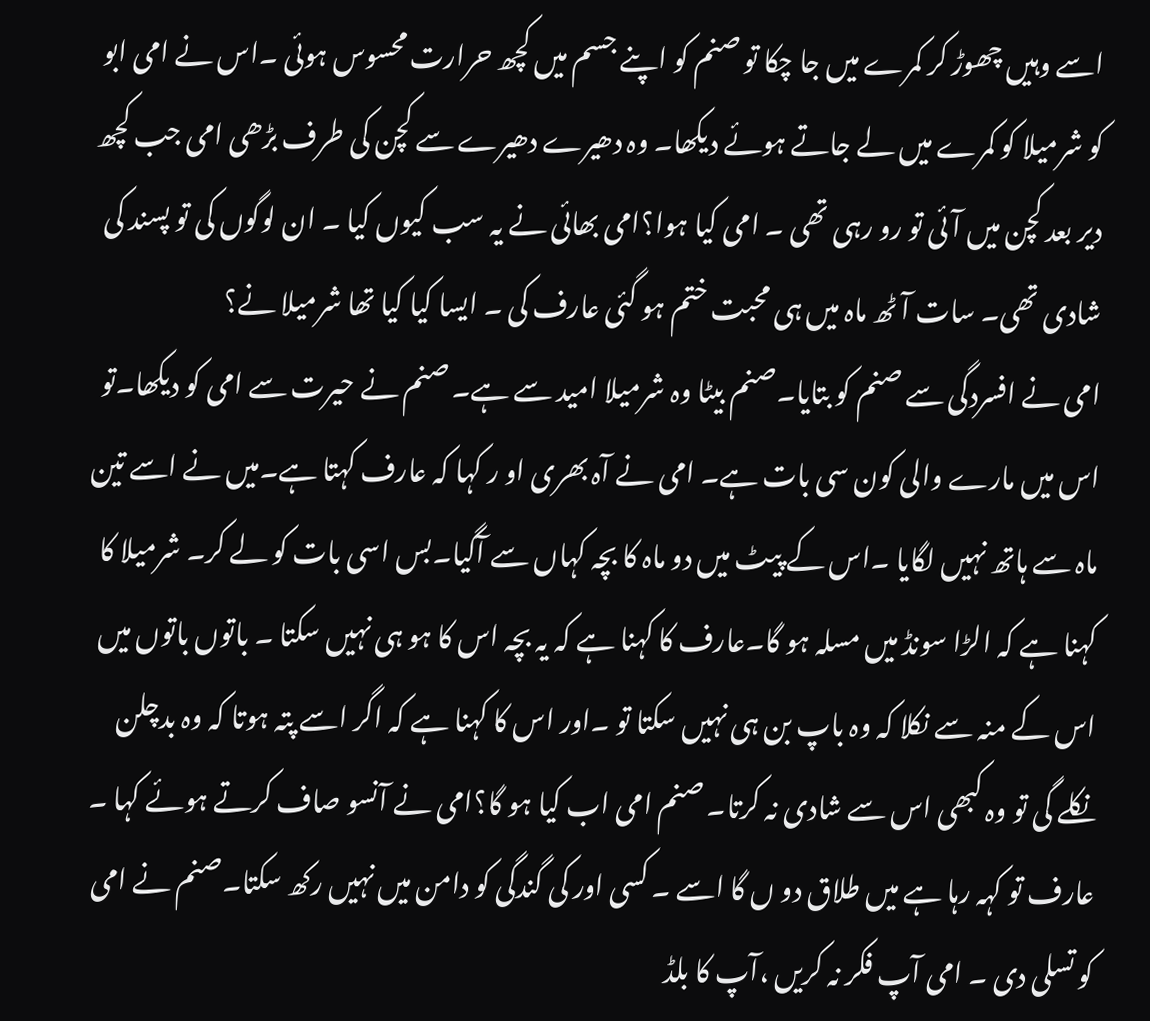اسے وہیں چھوڑ کر کمرے میں جا چکا تو صنم کو اپنے جسم میں کچھ حرارت محسوس ہوئی ۔اس نے امی ابو کو شرمیلا کو کمرے میں لے جاتے ہوئے دیکھا۔ وہ دھیرے دھیرے سے کچن کی طرف بڑھی امی جب کچھ دیر بعد کچن میں آئی تو رو رہی تھی ۔ امی کیا ہوا؟امی بھائی نے یہ سب کیوں کیا ۔ ان لوگوں کی تو پسند کی شادی تھی۔ سات آٹھ ماہ میں ہی محبت ختم ہو گئی عارف کی ۔ ایسا کیا کیا تھا شرمیلا نے؟
امی نے افسردگی سے صنم کو بتایا۔صنم بیٹا وہ شرمیلا امید سے ہے۔ صنم نے حیرت سے امی کو دیکھا۔تو اس میں مارے والی کون سی بات ہے۔ امی نے آہ بھری او ر کہا کہ عارف کہتا ہے۔میں نے اسے تین ماہ سے ہاتھ نہیں لگایا ۔اس کے پیٹ میں دو ماہ کا بچہ کہاں سے آگیا۔بس اسی بات کو لے کر۔ شرمیلا کا کہنا ہے کہ الڑا سونڈ میں مسلہ ہو گا۔عارف کا کہنا ہے کہ یہ بچہ اس کا ہو ہی نہیں سکتا ۔ باتوں باتوں میں اس کے منہ سے نکلا کہ وہ باپ بن ہی نہیں سکتا تو ۔اور اس کا کہنا ہے کہ اگر اسے پتہ ہوتا کہ وہ بدچلن نکلے گی تو وہ کبھی اس سے شادی نہ کرتا۔ صنم امی اب کیا ہو گا؟امی نے آنسو صاف کرتے ہوئے کہا ۔ عارف تو کہہ رہا ہے میں طلاق دو ں گا اسے ۔ کسی اور کی گندگی کو دامن میں نہیں رکھ سکتا۔صنم نے امی کو تسلی دی ۔ امی آپ فکر نہ کریں ،آپ کا بلڈ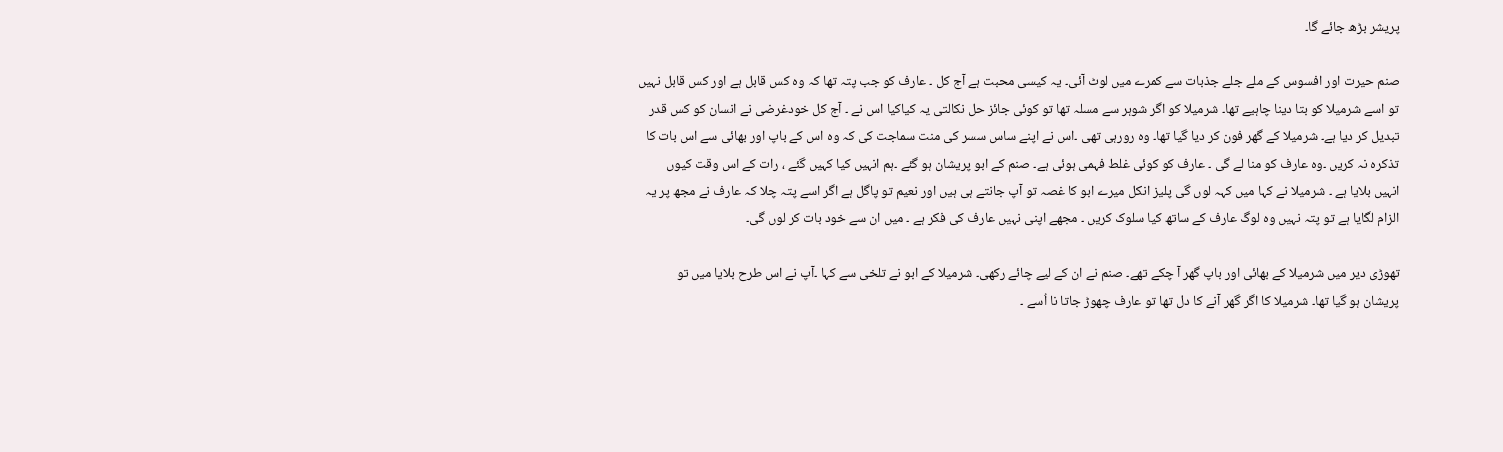پریشر بڑھ جائے گا۔

صنم حیرت اور افسوس کے ملے جلے جذبات سے کمرے میں لوٹ آئی۔ یہ کیسی محبت ہے آج کل ۔ عارف کو جب پتہ تھا کہ وہ کس قابل ہے اور کس قابل نہیں تو اسے شرمیلا کو بتا دینا چاہیے تھا۔ شرمیلا کو اگر شوہر سے مسلہ تھا تو کوئی جائز حل نکالتی یہ کیاکیا اس نے ۔ آج کل خودغرضی نے انسان کو کس قدر تبدیل کر دیا ہے۔ شرمیلا کے گھر فون کر دیا گیا تھا۔ وہ رورہی تھی ۔اس نے اپنے ساس سسر کی منت سماجت کی کہ وہ اس کے باپ اور بھائی سے اس بات کا تذکرہ نہ کریں ۔وہ عارف کو منا لے گی ۔ عارف کو کوئی غلط فہمی ہوئی ہے۔ صنم کے ابو پریشان ہو گئے ۔ہم انہیں کیا کہیں گئے ، رات کے اس وقت کیوں انہیں بلایا ہے ۔ شرمیلا نے کہا میں کہہ لوں گی پلیز انکل میرے ابو کا غصہ تو آپ جانتے ہی ہیں اور نعیم تو پاگل ہے اگر اسے پتہ چلا کہ عارف نے مجھ پر یہ الزام لگایا ہے تو پتہ نہیں وہ لوگ عارف کے ساتھ کیا سلوک کریں ۔ مجھے اپنی نہیں عارف کی فکر ہے ۔ میں ان سے خود بات کر لوں گی۔

تھوڑی دیر میں شرمیلا کے بھائی اور باپ گھر آ چکے تھے۔ صنم نے ان کے لیے چائے رکھی۔ شرمیلا کے ابو نے تلخی سے کہا ۔آپ نے اس طرح بلایا میں تو پریشان ہو گیا تھا۔ شرمیلا کا اگر گھر آنے کا دل تھا تو عارف چھوڑ جاتا نا اُسے ۔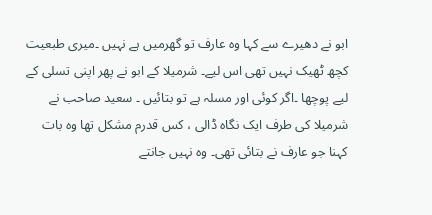ابو نے دھیرے سے کہا وہ عارف تو گھرمیں ہے نہیں ۔میری طبعیت کچھ ٹھیک نہیں تھی اس لیے۔ شرمیلا کے ابو نے پھر اپنی تسلی کے لیے پوچھا ۔اگر کوئی اور مسلہ ہے تو بتائیں ۔ سعید صاحب نے شرمیلا کی طرف ایک نگاہ ڈالی ، کس قدرم مشکل تھا وہ بات کہنا جو عارف نے بتائی تھی۔ وہ نہیں جانتے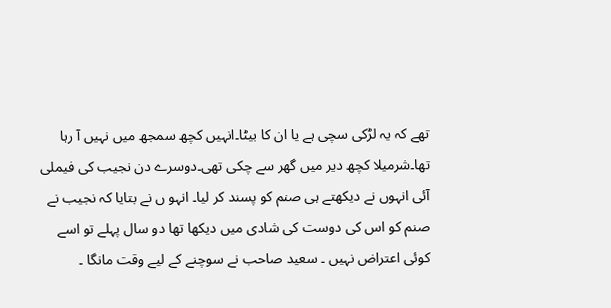تھے کہ یہ لڑکی سچی ہے یا ان کا بیٹا۔انہیں کچھ سمجھ میں نہیں آ رہا تھا۔شرمیلا کچھ دیر میں گھر سے چکی تھی۔دوسرے دن نجیب کی فیملی آئی انہوں نے دیکھتے ہی صنم کو پسند کر لیا۔ انہو ں نے بتایا کہ نجیب نے صنم کو اس کی دوست کی شادی میں دیکھا تھا دو سال پہلے تو اسے کوئی اعتراض نہیں ۔ سعید صاحب نے سوچنے کے لیے وقت مانگا ۔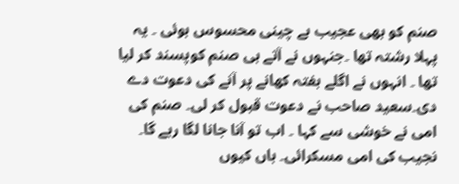صنم کو بھی عجیب بے چینی محسوس ہوئی ۔ یہ پہلا رشتہ تھا ۔جنہوں نے آتے ہی صنم کوپسند کر لیا تھا ۔ انہوں نے اگلے ہفتہ کھانے پر آنے کی دعوت دے دی۔سعید صاحب نے دعوت قبول کر لی۔ صنم کی امی نے خوشی سے کہا ۔ اب تو آنا جانا لگا رہے گا۔ نجیب کی امی مسکرائی۔ ہاں کیوں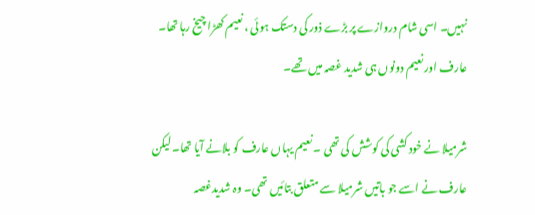نہیں۔ اسی شام دروازے پر بڑے ذور کی دستک ہوئی ، نعیم کھڑا چیخ رہا تھا۔ عارف اور نعیم دونوں ہی شدید غصہ میں تھے۔

شرمیلا نے خود کشی کی کوشش کی تھی ۔ نعیم یہاں عارف کو بلانے آیا تھا۔ لیکن عارف نے اسے جو باتیں شرمیلا سے متعلق بتائیں تھی۔ وہ شدیدغصہ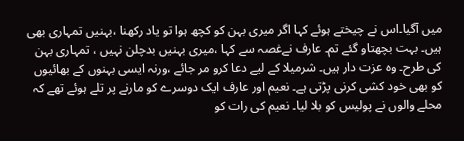میں آگیا۔اس نے چیختے ہوئے کہا اگر میری بہن کو کچھ ہوا تو یاد رکھنا ،بہنیں تمہاری بھی ہیں۔ بہت بچھتاو گئے تم۔ عارف نےغصہ سے کہا ،میری بہنیں بدچلن نہیں ، تمہاری بہن کی طرح۔ وہ عزت دار ہیں۔ شرمیلا کے لیے دعا کرو مر جائے ،ورنہ ایسی بہنوں کے بھائیوں کو بھی خود کشی کرنی پڑتی ہے۔ نعیم اور عارف ایک دوسرے کو مارنے پر تلے ہوئے تھے کہ محلے والوں نے پولیس کو بلا لیا۔ نعیم کی رات کو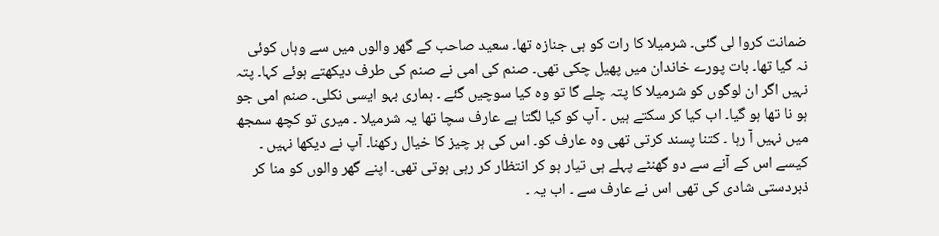ضمانت کروا لی گئی۔ شرمیلا کا رات کو ہی جنازہ تھا۔ سعید صاحب کے گھر والوں میں سے وہاں کوئی نہ گیا تھا۔ بات پورے خاندان میں پھیل چکی تھی۔ صنم کی امی نے صنم کی طرف دیکھتے ہوئے کہا۔ پتہ نہیں اگر ان لوگوں کو شرمیلا کا پتہ چلے گا تو وہ کیا سوچیں گئے ۔ ہماری بہو ایسی نکلی۔ صنم امی جو ہو نا تھا ہو گیا۔ اب کیا کر سکتے ہیں ۔ آپ کو کیا لگتا ہے عارف سچا تھا یہ شرمیلا ۔ میری تو کچھ سمجھ میں نہیں آ رہا ۔ کتنا پسند کرتی تھی وہ عارف کو۔ اس کی ہر چیز کا خیال رکھنا۔ آپ نے دیکھا نہیں ۔ کیسے اس کے آنے سے دو گھنٹے پہلے ہی تیار ہو کر انتظار کر رہی ہوتی تھی۔ اپنے گھر والوں کو منا کر ذبردستی شادی کی تھی اس نے عارف سے ۔ اب یہ ۔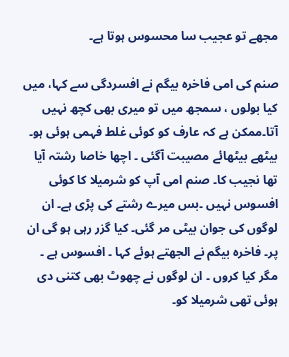مجھے تو عجیب سا محسوس ہوتا ہے۔

صنم کی امی فاخرہ بیگم نے افسردگی سے کہا، میں کیا بولوں ، سمجھ میں تو میری بھی کچھ نہیں آتا۔ممکن ہے کہ عارف کو کوئی غلط فہمی ہوئی ہو۔ بیٹھے بیٹھائے مصیبت آگئی ۔ اچھا خاصا رشتہ آیا تھا نجیب کا۔ صنم امی آپ کو شرمیلا کا کوئی افسوس نہیں ۔بس میرے رشتے کی پڑی ہے۔ ان لوگوں کی جوان بیٹی مر گئی۔ کیا گزر رہی ہو گی ان پر۔ فاخرہ بیگم نے الجھتے ہوئے کہا ۔ افسوس ہے ۔ مگر کیا کروں ۔ ان لوگوں نے چھوٹ بھی کتنی دی ہوئی تھی شرمیلا کو۔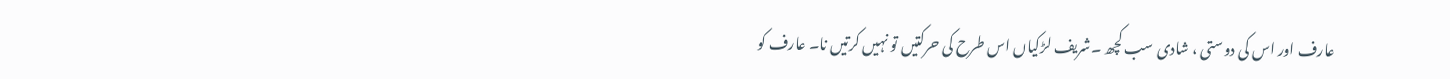عارف اور اس کی دوستی ، شادی سب کچھ ۔شریف لڑکیاں اس طرح کی حرکتیں تو نہیں کرتیں نا۔ عارف کو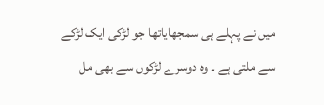میں نے پہلے ہی سمجھایاتھا جو لڑکی ایک لڑکے سے ملتی ہے ۔ وہ دوسرے لڑکوں سے بھی مل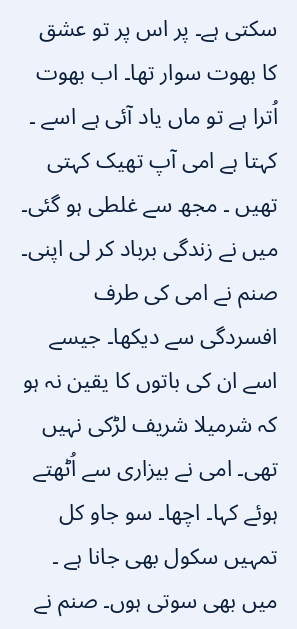سکتی ہے۔ پر اس پر تو عشق کا بھوت سوار تھا۔ اب بھوت اُترا ہے تو ماں یاد آئی ہے اسے ۔ کہتا ہے امی آپ تھیک کہتی تھیں ۔ مجھ سے غلطی ہو گئی۔ میں نے زندگی برباد کر لی اپنی۔
صنم نے امی کی طرف افسردگی سے دیکھا۔ جیسے اسے ان کی باتوں کا یقین نہ ہو کہ شرمیلا شریف لڑکی نہیں تھی۔ امی نے بیزاری سے اُٹھتے ہوئے کہا۔ اچھا۔ سو جاو کل تمہیں سکول بھی جانا ہے ۔ میں بھی سوتی ہوں۔ صنم نے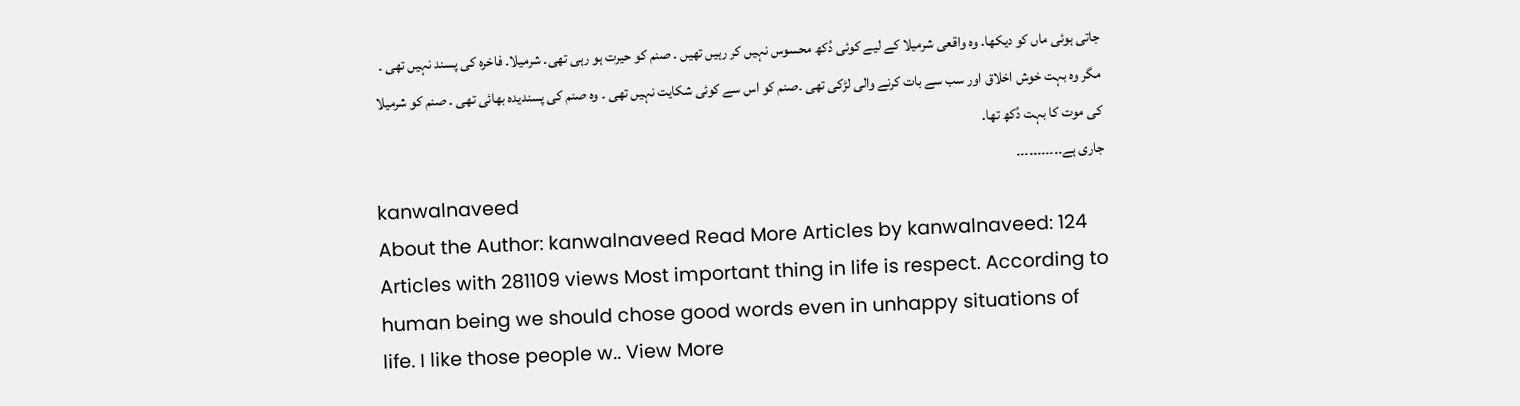جاتی ہوئی ماں کو دیکھا۔ وہ واقعی شرمیلا کے لیے کوئی دُکھ محسوس نہیں کر رہیں تھیں ۔ صنم کو حیرت ہو رہی تھی۔ شرمیلا۔ فاخرہ کی پسند نہیں تھی ۔ مگر وہ بہت خوش اخلاق اور سب سے بات کرنے والی لڑکی تھی ۔صنم کو اس سے کوئی شکایت نہیں تھی ۔ وہ صنم کی پسندیدہ بھائی تھی ۔ صنم کو شرمیلا کی موت کا بہت دُکھ تھا۔
جاری ہے۔۔۔۔۔۔۔۔۔۔۔
kanwalnaveed
About the Author: kanwalnaveed Read More Articles by kanwalnaveed: 124 Articles with 281109 views Most important thing in life is respect. According to human being we should chose good words even in unhappy situations of life. I like those people w.. View More